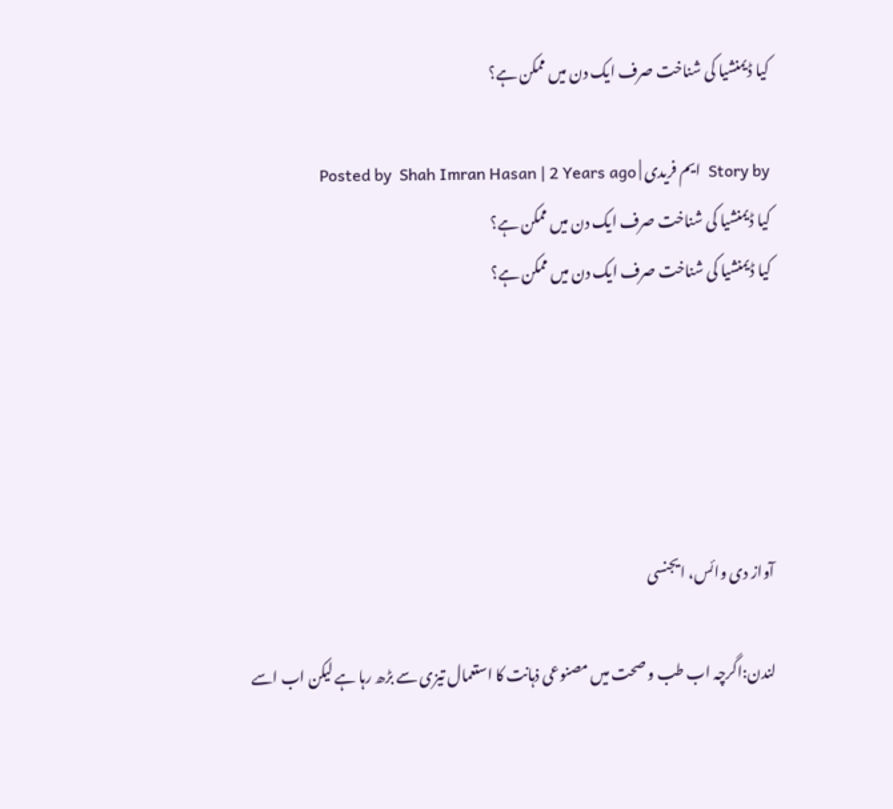کیا ڈیمنشیا کی شناخت صرف ایک دن میں ممکن ہے؟

Story by  ایم فریدی | Posted by  Shah Imran Hasan | 2 Years ago
کیا ڈیمنشیا کی شناخت صرف ایک دن میں ممکن ہے؟
کیا ڈیمنشیا کی شناخت صرف ایک دن میں ممکن ہے؟





آواز دی وائس، ایجنسی

لندن:اگرچہ اب طب و صحت میں مصنوعی ذہانت کا استعمال تیزی سے بڑھ رہا ہے لیکن اب اسے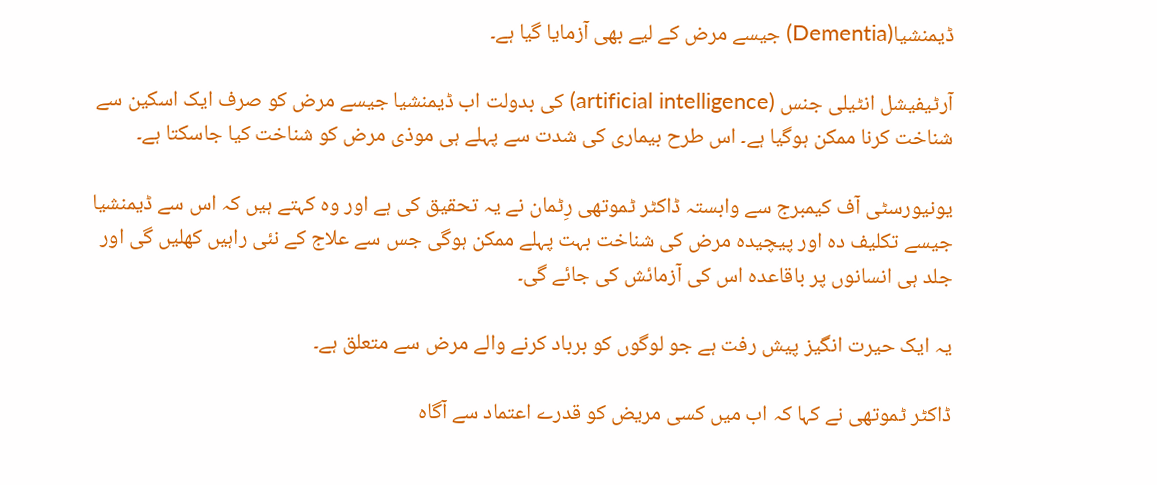ڈیمنشیا(Dementia) جیسے مرض کے لیے بھی آزمایا گیا ہے۔

آرٹیفیشل انٹیلی جنس (artificial intelligence) کی بدولت اب ڈیمنشیا جیسے مرض کو صرف ایک اسکین سے شناخت کرنا ممکن ہوگیا ہے۔ اس طرح بیماری کی شدت سے پہلے ہی موذی مرض کو شناخت کیا جاسکتا ہے۔

یونیورسٹی آف کیمبرج سے وابستہ ڈاکٹر ٹموتھی رِٹمان نے یہ تحقیق کی ہے اور وہ کہتے ہیں کہ اس سے ڈیمنشیا جیسے تکلیف دہ اور پیچیدہ مرض کی شناخت بہت پہلے ممکن ہوگی جس سے علاج کے نئی راہیں کھلیں گی اور جلد ہی انسانوں پر باقاعدہ اس کی آزمائش کی جائے گی۔

یہ ایک حیرت انگیز پیش رفت ہے جو لوگوں کو برباد کرنے والے مرض سے متعلق ہے۔

ڈاکٹر ٹموتھی نے کہا کہ اب میں کسی مریض کو قدرے اعتماد سے آگاہ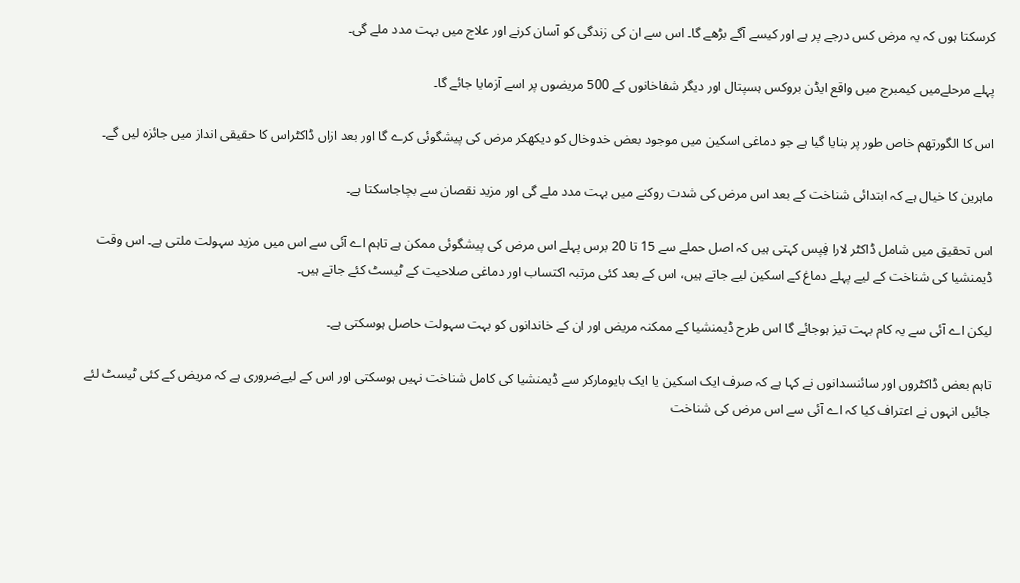کرسکتا ہوں کہ یہ مرض کس درجے پر ہے اور کیسے آگے بڑھے گا۔ اس سے ان کی زندگی کو آسان کرنے اور علاج میں بہت مدد ملے گی۔

پہلے مرحلےمیں کیمبرج میں واقع ایڈن بروکس ہسپتال اور دیگر شفاخانوں کے 500 مریضوں پر اسے آزمایا جائے گا۔

اس کا الگورتھم خاص طور پر بنایا گیا ہے جو دماغی اسکین میں موجود بعض خدوخال کو دیکھکر مرض کی پیشگوئی کرے گا اور بعد ازاں ڈاکٹراس کا حقیقی انداز میں جائزہ لیں گے۔

ماہرین کا خیال ہے کہ ابتدائی شناخت کے بعد اس مرض کی شدت روکنے میں بہت مدد ملے گی اور مزید نقصان سے بچاجاسکتا ہے۔

اس تحقیق میں شامل ڈاکٹر لارا فِپس کہتی ہیں کہ اصل حملے سے 15 تا 20 برس پہلے اس مرض کی پیشگوئی ممکن ہے تاہم اے آئی سے اس میں مزید سہولت ملتی ہے۔ اس وقت ڈیمنشیا کی شناخت کے لیے پہلے دماغ کے اسکین لیے جاتے ہیں، اس کے بعد کئی مرتبہ اکتساب اور دماغی صلاحیت کے ٹیسٹ کئے جاتے ہیں۔

لیکن اے آئی سے یہ کام بہت تیز ہوجائے گا اس طرح ڈیمنشیا کے ممکنہ مریض اور ان کے خاندانوں کو بہت سہولت حاصل ہوسکتی ہے۔

تاہم بعض ڈاکٹروں اور سائنسدانوں نے کہا ہے کہ صرف ایک اسکین یا ایک بایومارکر سے ڈیمنشیا کی کامل شناخت نہیں ہوسکتی اور اس کے لیےضروری ہے کہ مریض کے کئی ٹیسٹ لئے جائیں انہوں نے اعتراف کیا کہ اے آئی سے اس مرض کی شناخت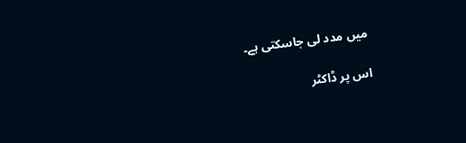میں مدد لی جاسکتی ہے۔

اس پر ڈاکٹر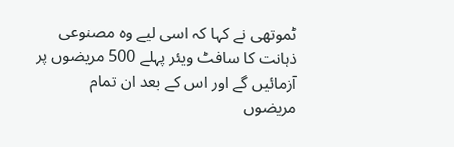ٹموتھی نے کہا کہ اسی لیے وہ مصنوعی ذہانت کا سافٹ ویئر پہلے 500 مریضوں پر آزمائیں گے اور اس کے بعد ان تمام مریضوں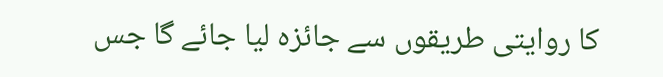کا روایتی طریقوں سے جائزہ لیا جائے گا جس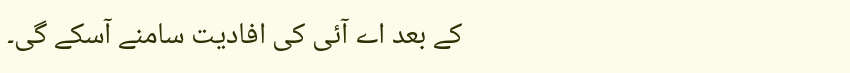کے بعد اے آئی کی افادیت سامنے آسکے گی۔